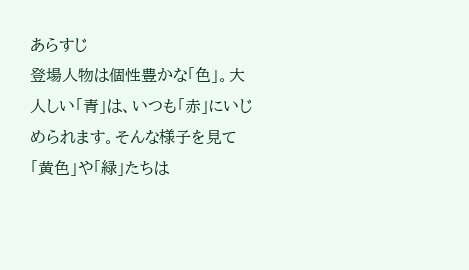あらすじ
登場人物は個性豊かな「色」。大人しい「青」は、いつも「赤」にいじめられます。そんな様子を見て「黄色」や「緑」たちは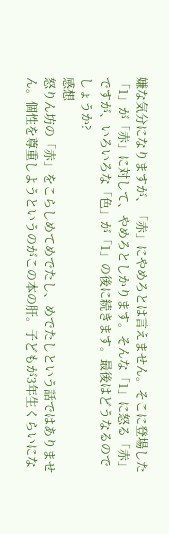嫌な気分になりますが、「赤」にやめろとは言えません。そこに登場した「1」が「赤」に対して、やめろとしかります。そんな「1」に怒る「赤」ですが、いろいろな「色」が「1」の後に続きます。最後はどうなるのでしょうか?
感想
怒りん坊の「赤」をこらしめてめでたし、めでたしという話ではありません。個性を尊重しようというのがこの本の肝。子どもが3年生くらいにな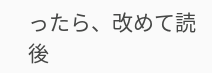ったら、改めて読後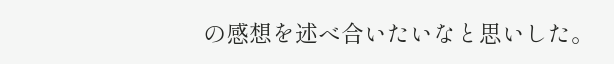の感想を述べ合いたいなと思いした。